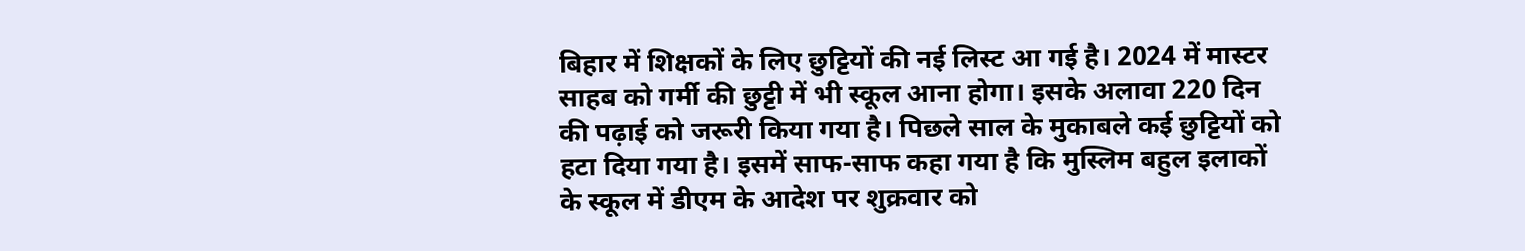बिहार में शिक्षकों के लिए छुट्टियों की नई लिस्ट आ गई है। 2024 में मास्टर साहब को गर्मी की छुट्टी में भी स्कूल आना होगा। इसके अलावा 220 दिन की पढ़ाई को जरूरी किया गया है। पिछले साल के मुकाबले कई छुट्टियों को हटा दिया गया है। इसमें साफ-साफ कहा गया है कि मुस्लिम बहुल इलाकों के स्कूल में डीएम के आदेश पर शुक्रवार को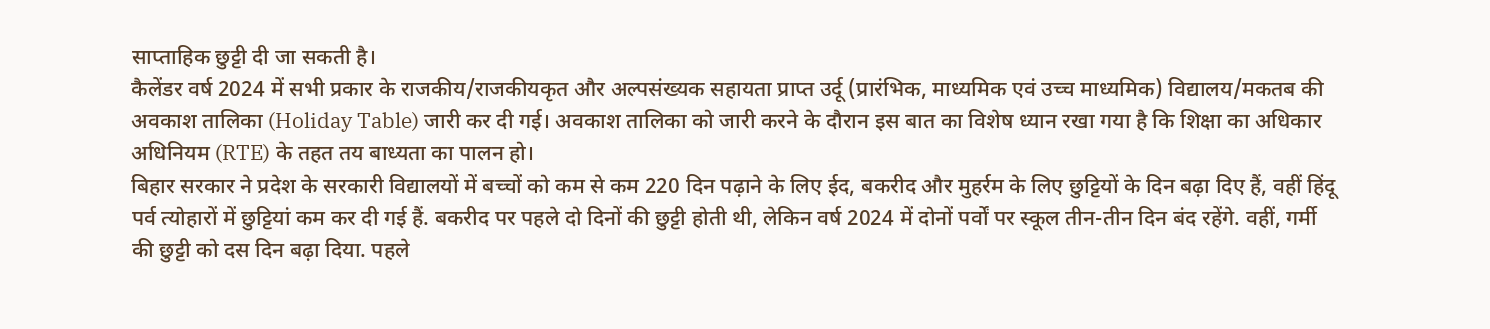साप्ताहिक छुट्टी दी जा सकती है।
कैलेंडर वर्ष 2024 में सभी प्रकार के राजकीय/राजकीयकृत और अल्पसंख्यक सहायता प्राप्त उर्दू (प्रारंभिक, माध्यमिक एवं उच्च माध्यमिक) विद्यालय/मकतब की अवकाश तालिका (Holiday Table) जारी कर दी गई। अवकाश तालिका को जारी करने के दौरान इस बात का विशेष ध्यान रखा गया है कि शिक्षा का अधिकार अधिनियम (RTE) के तहत तय बाध्यता का पालन हो।
बिहार सरकार ने प्रदेश के सरकारी विद्यालयों में बच्चों को कम से कम 220 दिन पढ़ाने के लिए ईद, बकरीद और मुहर्रम के लिए छुट्टियों के दिन बढ़ा दिए हैं, वहीं हिंदू पर्व त्योहारों में छुट्टियां कम कर दी गई हैं. बकरीद पर पहले दो दिनों की छुट्टी होती थी, लेकिन वर्ष 2024 में दोनों पर्वों पर स्कूल तीन-तीन दिन बंद रहेंगे. वहीं, गर्मी की छुट्टी को दस दिन बढ़ा दिया. पहले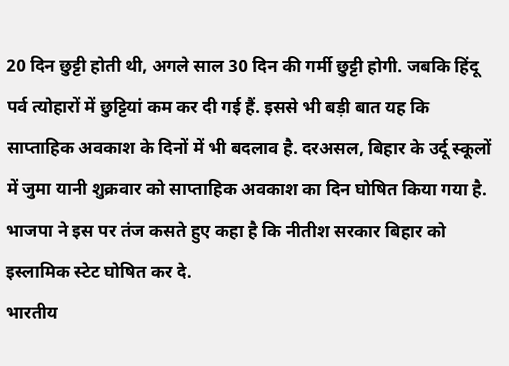20 दिन छुट्टी होती थी, अगले साल 30 दिन की गर्मी छुट्टी होगी. जबकि हिंदू पर्व त्योहारों में छुट्टियां कम कर दी गई हैं. इससे भी बड़ी बात यह कि साप्ताहिक अवकाश के दिनों में भी बदलाव है. दरअसल, बिहार के उर्दू स्कूलों में जुमा यानी शुक्रवार को साप्ताहिक अवकाश का दिन घोषित किया गया है. भाजपा ने इस पर तंज कसते हुए कहा है कि नीतीश सरकार बिहार को इस्लामिक स्टेट घोषित कर दे.
भारतीय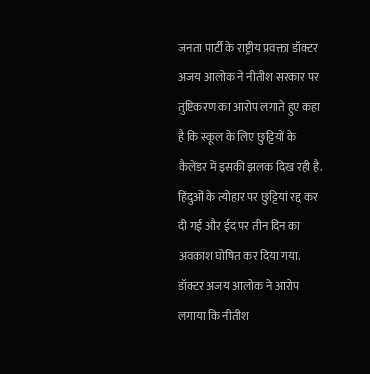जनता पार्टी के राष्ट्रीय प्रवक्ता डॉक्टर अजय आलोक ने नीतीश सरकार पर तुष्टिकरण का आरोप लगाते हुए कहा है कि स्कूल के लिए छुट्टियों के कैलेंडर में इसकी झलक दिख रही है. हिंदुओं के त्योहार पर छुट्टियां रद्द कर दी गईं और ईद पर तीन दिन का अवकाश घोषित कर दिया गया. डॉक्टर अजय आलोक ने आरोप लगाया कि नीतीश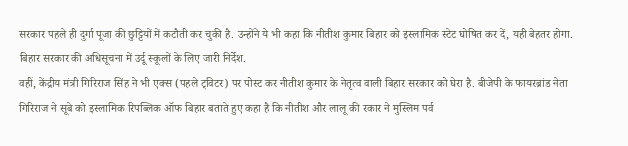सरकार पहले ही दुर्गा पूजा की छुट्टियों में कटौती कर चुकी है. उन्होंने ये भी कहा कि नीतीश कुमार बिहार को इस्लामिक स्टेट घोषित कर दें, यही बेहतर होगा.
बिहार सरकार की अधिसूचना में उर्दू स्कूलों के लिए जारी निर्देश.
वहीं, केंद्रीय मंत्री गिरिराज सिंह ने भी एक्स (पहले ट्विटर) पर पोस्ट कर नीतीश कुमार के नेतृत्व वाली बिहार सरकार को घेरा है. बीजेपी के फायरब्रांड नेता गिरिराज ने सूबे को इस्लामिक रिपब्लिक ऑफ बिहार बताते हुए कहा है कि नीतीश और लालू की रकार ने मुस्लिम पर्व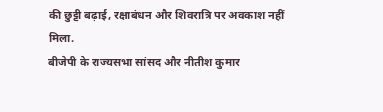की छुट्टी बढ़ाई, रक्षाबंधन और शिवरात्रि पर अवकाश नहीं मिला.
बीजेपी के राज्यसभा सांसद और नीतीश कुमार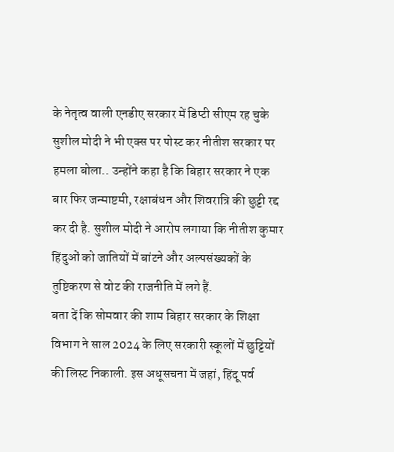के नेतृत्व वाली एनडीए सरकार में डिप्टी सीएम रह चुके सुशील मोदी ने भी एक्स पर पोस्ट कर नीतीश सरकार पर हमला बोला.. उन्होंने कहा है कि बिहार सरकार ने एक बार फिर जन्माष्टमी, रक्षाबंधन और शिवरात्रि की छुट्टी रद्द कर दी है. सुशील मोदी ने आरोप लगाया कि नीतीश कुमार हिंदुओं को जातियों में बांटने और अल्पसंख्यकों के तुष्टिकरण से वोट की राजनीति में लगे हैं.
बता दें कि सोमवार की शाम बिहार सरकार के शिक्षा विभाग ने साल 2024 के लिए सरकारी स्कूलों में छुट्टियों की लिस्ट निकाली. इस अधूसचना में जहां, हिंदू पर्व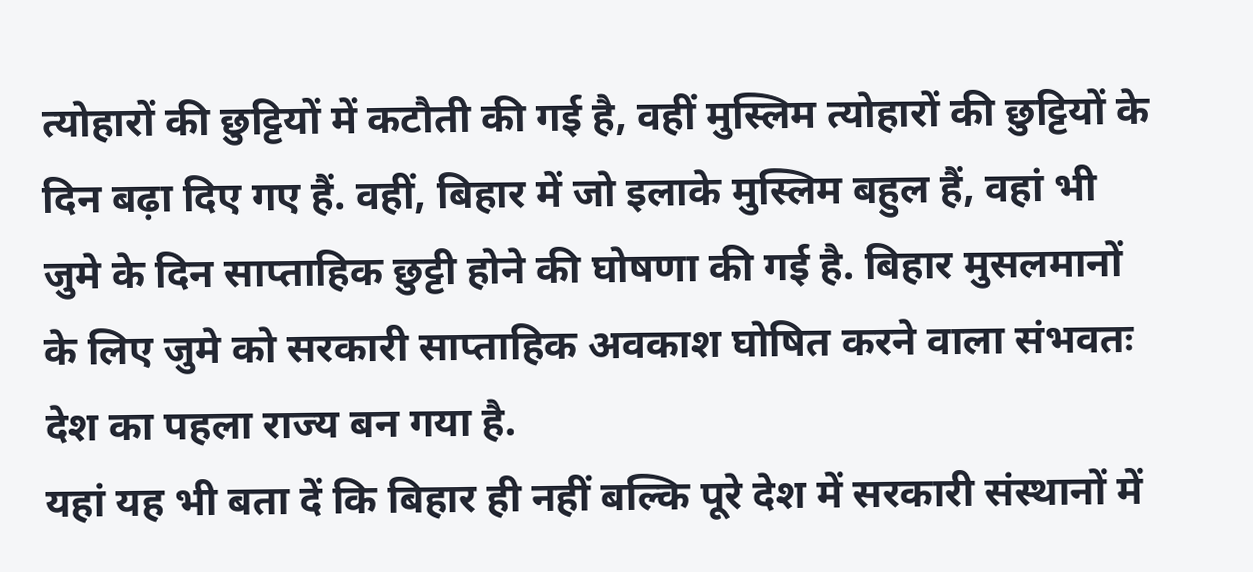त्योहारों की छुट्टियों में कटौती की गई है, वहीं मुस्लिम त्योहारों की छुट्टियों के दिन बढ़ा दिए गए हैं. वहीं, बिहार में जो इलाके मुस्लिम बहुल हैं, वहां भी जुमे के दिन साप्ताहिक छुट्टी होने की घोषणा की गई है. बिहार मुसलमानों के लिए जुमे को सरकारी साप्ताहिक अवकाश घोषित करने वाला संभवतः देश का पहला राज्य बन गया है.
यहां यह भी बता दें कि बिहार ही नहीं बल्कि पूरे देश में सरकारी संस्थानों में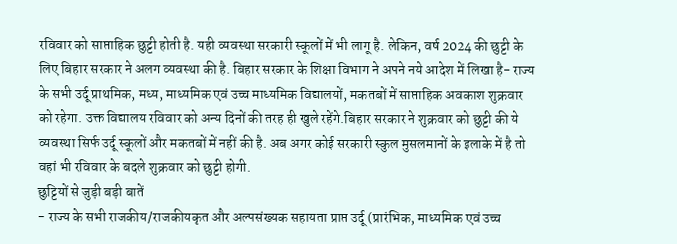रविवार को साप्ताहिक छुट्टी होती है. यही व्यवस्था सरकारी स्कूलों में भी लागू है. लेकिन, वर्ष 2024 की छुट्टी के लिए बिहार सरकार ने अलग व्यवस्था की है. बिहार सरकार के शिक्षा विभाग ने अपने नये आदेश में लिखा है- राज्य के सभी उर्दू प्राथमिक, मध्य, माध्यमिक एवं उच्च माध्यमिक विद्यालयों, मकतबों में साप्ताहिक अवकाश शुक्रवार को रहेगा. उक्त विद्यालय रविवार को अन्य दिनों की तरह ही खुले रहेंगे.बिहार सरकार ने शुक्रवार को छुट्टी की ये व्यवस्था सिर्फ उर्दू स्कूलों और मकतबों में नहीं की है. अब अगर कोई सरकारी स्कुल मुसलमानों के इलाके में है तो वहां भी रविवार के बदले शुक्रवार को छुट्टी होगी.
छुट्टियों से जुड़ी बड़ी बातें
- राज्य के सभी राजकीय/राजकीयकृत और अल्पसंख्यक सहायता प्राप्त उर्दू (प्रारंभिक, माध्यमिक एवं उच्च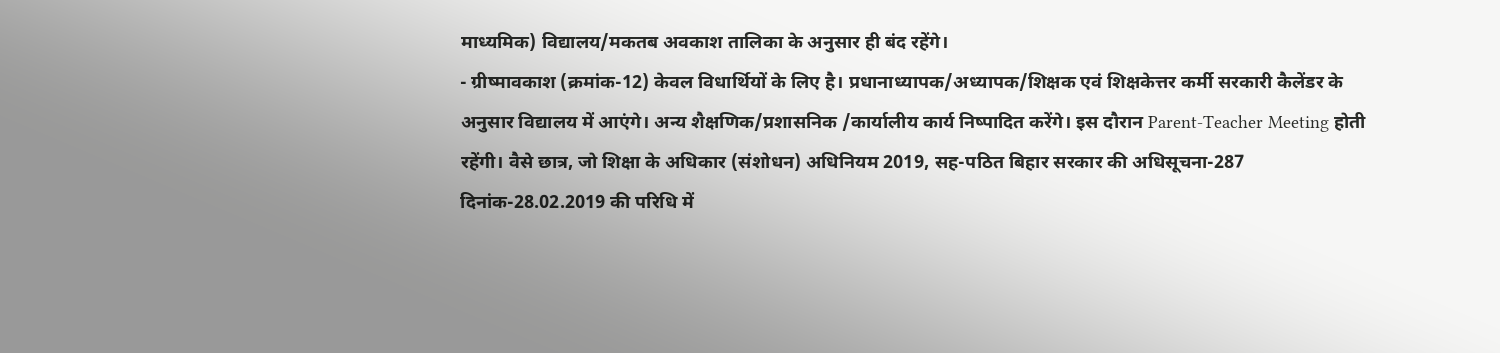माध्यमिक) विद्यालय/मकतब अवकाश तालिका के अनुसार ही बंद रहेंगे।
- ग्रीष्मावकाश (क्रमांक-12) केवल विधार्थियों के लिए है। प्रधानाध्यापक/अध्यापक/शिक्षक एवं शिक्षकेत्तर कर्मी सरकारी कैलेंडर के अनुसार विद्यालय में आएंगे। अन्य शैक्षणिक/प्रशासनिक /कार्यालीय कार्य निष्पादित करेंगे। इस दौरान Parent-Teacher Meeting होती रहेंगी। वैसे छात्र, जो शिक्षा के अधिकार (संशोधन) अधिनियम 2019, सह-पठित बिहार सरकार की अधिसूचना-287 दिनांक-28.02.2019 की परिधि में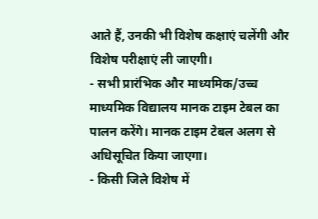आते हैं, उनकी भी विशेष कक्षाएं चलेंगी और विशेष परीक्षाएं ली जाएगी।
- सभी प्रारंभिक और माध्यमिक/उच्च माध्यमिक विद्यालय मानक टाइम टेबल का पालन करेंगे। मानक टाइम टेबल अलग से अधिसूचित किया जाएगा।
- किसी जिले विशेष में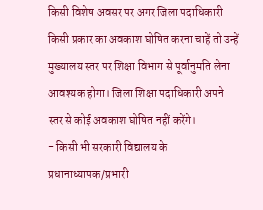किसी विशेष अवसर पर अगर जिला पदाधिकारी किसी प्रकार का अवकाश घोषित करना चाहें तो उन्हें मुख्यालय स्तर पर शिक्षा विभाग से पूर्वानुमति लेना आवश्यक होगा। जिला शिक्षा पदाधिकारी अपने स्तर से कोई अवकाश घोषित नहीं करेंगे।
- किसी भी सरकारी विद्यालय के प्रधानाध्यापक/प्रभारी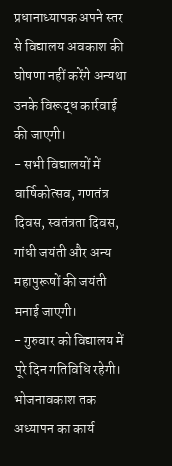प्रधानाध्यापक अपने स्तर से विद्यालय अवकाश की घोषणा नहीं करेंगे अन्यथा उनके विरूद्ध कार्रवाई की जाएगी।
- सभी विद्यालयों में वार्षिकोत्सव, गणतंत्र दिवस, स्वतंत्रता दिवस, गांधी जयंती और अन्य महापुरूषों की जयंती मनाई जाएगी।
- गुरुवार को विद्यालय में पूरे दिन गतिविधि रहेगी। भोजनावकाश तक अध्यापन का कार्य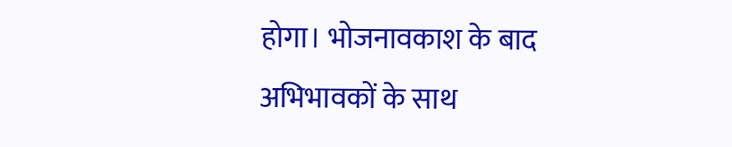होगा। भोजनावकाश के बाद अभिभावकों के साथ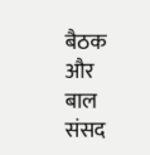बैठक और बाल संसद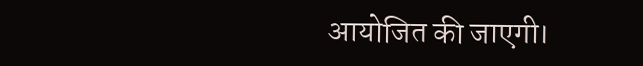आयोजित की जाएगी।